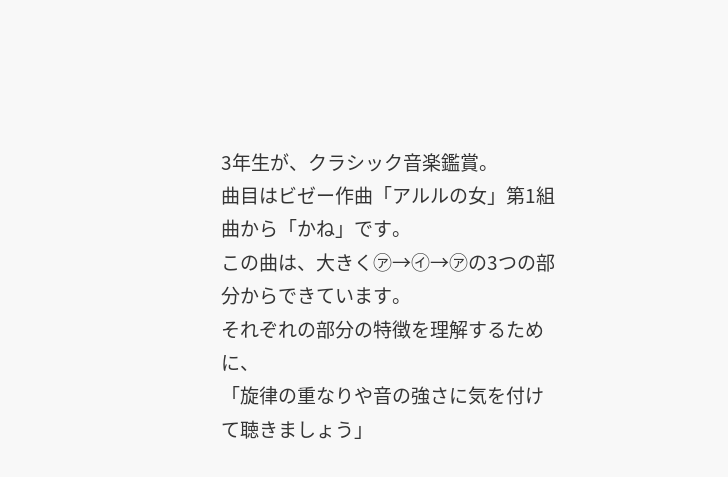3年生が、クラシック音楽鑑賞。
曲目はビゼー作曲「アルルの女」第1組曲から「かね」です。
この曲は、大きく㋐→㋑→㋐の3つの部分からできています。
それぞれの部分の特徴を理解するために、
「旋律の重なりや音の強さに気を付けて聴きましょう」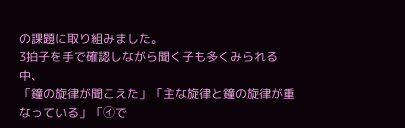の課題に取り組みました。
3拍子を手で確認しながら聞く子も多くみられる中、
「鐘の旋律が聞こえた」「主な旋律と鐘の旋律が重なっている」「㋑で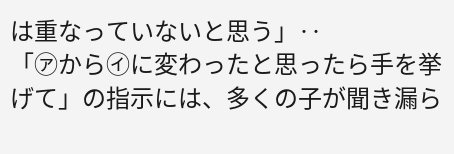は重なっていないと思う」‥
「㋐から㋑に変わったと思ったら手を挙げて」の指示には、多くの子が聞き漏ら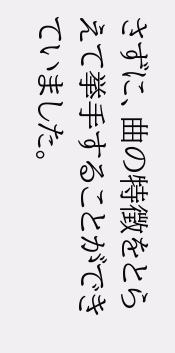さずに、曲の特徴をとらえて挙手することができていました。